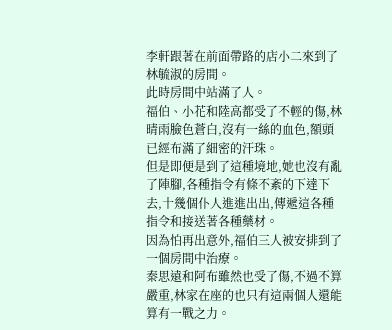李軒跟著在前面帶路的店小二來到了林毓淑的房間。
此時房間中站滿了人。
福伯、小花和陸高都受了不輕的傷,林晴雨臉色蒼白,沒有一絲的血色,額頭已經布滿了細密的汗珠。
但是即便是到了這種境地,她也沒有亂了陣腳,各種指令有條不紊的下達下去,十幾個仆人進進出出,傳遞這各種指令和接送著各種藥材。
因為怕再出意外,福伯三人被安排到了一個房間中治療。
秦思遠和阿布雖然也受了傷,不過不算嚴重,林家在座的也只有這兩個人還能算有一戰之力。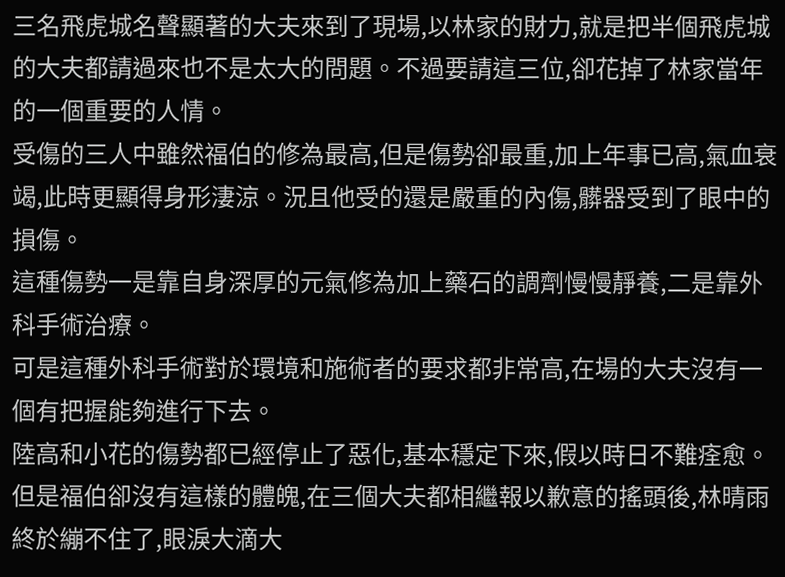三名飛虎城名聲顯著的大夫來到了現場,以林家的財力,就是把半個飛虎城的大夫都請過來也不是太大的問題。不過要請這三位,卻花掉了林家當年的一個重要的人情。
受傷的三人中雖然福伯的修為最高,但是傷勢卻最重,加上年事已高,氣血衰竭,此時更顯得身形淒涼。況且他受的還是嚴重的內傷,髒器受到了眼中的損傷。
這種傷勢一是靠自身深厚的元氣修為加上藥石的調劑慢慢靜養,二是靠外科手術治療。
可是這種外科手術對於環境和施術者的要求都非常高,在場的大夫沒有一個有把握能夠進行下去。
陸高和小花的傷勢都已經停止了惡化,基本穩定下來,假以時日不難痊愈。
但是福伯卻沒有這樣的體魄,在三個大夫都相繼報以歉意的搖頭後,林晴雨終於繃不住了,眼淚大滴大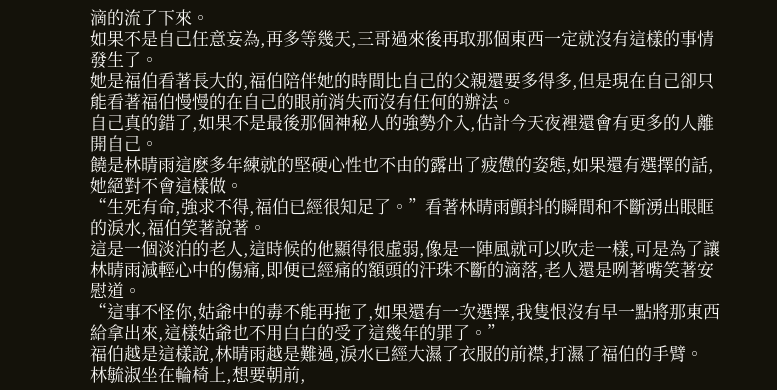滴的流了下來。
如果不是自己任意妄為,再多等幾天,三哥過來後再取那個東西一定就沒有這樣的事情發生了。
她是福伯看著長大的,福伯陪伴她的時間比自己的父親還要多得多,但是現在自己卻只能看著福伯慢慢的在自己的眼前消失而沒有任何的辦法。
自己真的錯了,如果不是最後那個神秘人的強勢介入,估計今天夜裡還會有更多的人離開自己。
饒是林晴雨這麽多年練就的堅硬心性也不由的露出了疲憊的姿態,如果還有選擇的話,她絕對不會這樣做。
“生死有命,強求不得,福伯已經很知足了。”看著林晴雨顫抖的瞬間和不斷湧出眼眶的淚水,福伯笑著說著。
這是一個淡泊的老人,這時候的他顯得很虛弱,像是一陣風就可以吹走一樣,可是為了讓林晴雨減輕心中的傷痛,即便已經痛的額頭的汗珠不斷的滴落,老人還是咧著嘴笑著安慰道。
“這事不怪你,姑爺中的毒不能再拖了,如果還有一次選擇,我隻恨沒有早一點將那東西給拿出來,這樣姑爺也不用白白的受了這幾年的罪了。”
福伯越是這樣說,林晴雨越是難過,淚水已經大濕了衣服的前襟,打濕了福伯的手臂。
林毓淑坐在輪椅上,想要朝前,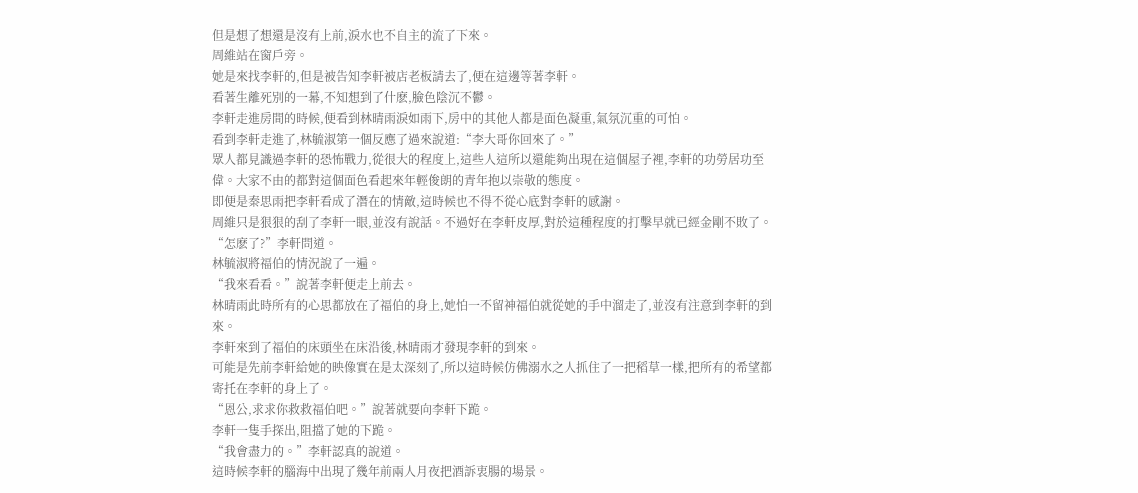但是想了想還是沒有上前,淚水也不自主的流了下來。
周維站在窗戶旁。
她是來找李軒的,但是被告知李軒被店老板請去了,便在這邊等著李軒。
看著生離死別的一幕,不知想到了什麽,臉色陰沉不鬱。
李軒走進房間的時候,便看到林晴雨淚如雨下,房中的其他人都是面色凝重,氣氛沉重的可怕。
看到李軒走進了,林毓淑第一個反應了過來說道:“李大哥你回來了。”
眾人都見識過李軒的恐怖戰力,從很大的程度上,這些人這所以還能夠出現在這個屋子裡,李軒的功勞居功至偉。大家不由的都對這個面色看起來年輕俊朗的青年抱以崇敬的態度。
即便是秦思雨把李軒看成了潛在的情敵,這時候也不得不從心底對李軒的感謝。
周維只是狠狠的刮了李軒一眼,並沒有說話。不過好在李軒皮厚,對於這種程度的打擊早就已經金剛不敗了。
“怎麽了?”李軒問道。
林毓淑將福伯的情況說了一遍。
“我來看看。”說著李軒便走上前去。
林晴雨此時所有的心思都放在了福伯的身上,她怕一不留神福伯就從她的手中溜走了,並沒有注意到李軒的到來。
李軒來到了福伯的床頭坐在床沿後,林晴雨才發現李軒的到來。
可能是先前李軒給她的映像實在是太深刻了,所以這時候仿佛溺水之人抓住了一把稻草一樣,把所有的希望都寄托在李軒的身上了。
“恩公,求求你救救福伯吧。”說著就要向李軒下跪。
李軒一隻手探出,阻擋了她的下跪。
“我會盡力的。”李軒認真的說道。
這時候李軒的腦海中出現了幾年前兩人月夜把酒訴衷腸的場景。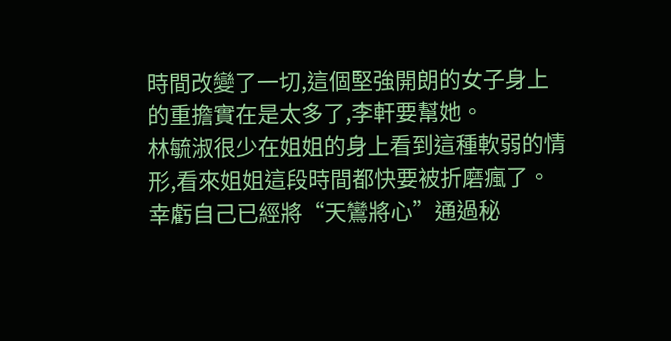時間改變了一切,這個堅強開朗的女子身上的重擔實在是太多了,李軒要幫她。
林毓淑很少在姐姐的身上看到這種軟弱的情形,看來姐姐這段時間都快要被折磨瘋了。
幸虧自己已經將“天鸞將心”通過秘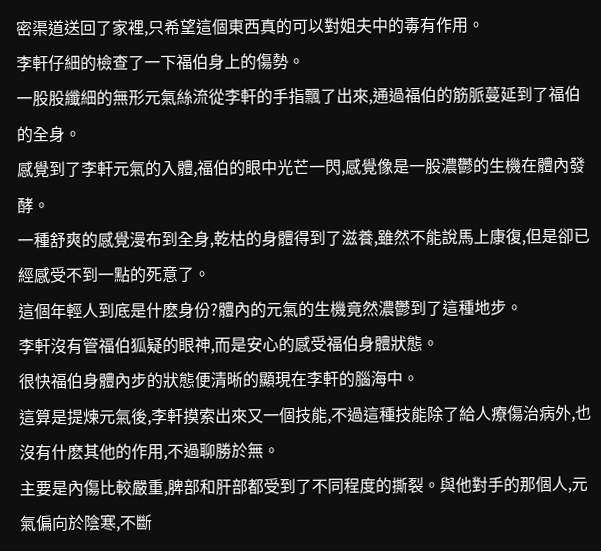密渠道送回了家裡,只希望這個東西真的可以對姐夫中的毒有作用。
李軒仔細的檢查了一下福伯身上的傷勢。
一股股纖細的無形元氣絲流從李軒的手指飄了出來,通過福伯的筋脈蔓延到了福伯的全身。
感覺到了李軒元氣的入體,福伯的眼中光芒一閃,感覺像是一股濃鬱的生機在體內發酵。
一種舒爽的感覺漫布到全身,乾枯的身體得到了滋養,雖然不能說馬上康復,但是卻已經感受不到一點的死意了。
這個年輕人到底是什麽身份?體內的元氣的生機竟然濃鬱到了這種地步。
李軒沒有管福伯狐疑的眼神,而是安心的感受福伯身體狀態。
很快福伯身體內步的狀態便清晰的顯現在李軒的腦海中。
這算是提煉元氣後,李軒摸索出來又一個技能,不過這種技能除了給人療傷治病外,也沒有什麽其他的作用,不過聊勝於無。
主要是內傷比較嚴重,脾部和肝部都受到了不同程度的撕裂。與他對手的那個人,元氣偏向於陰寒,不斷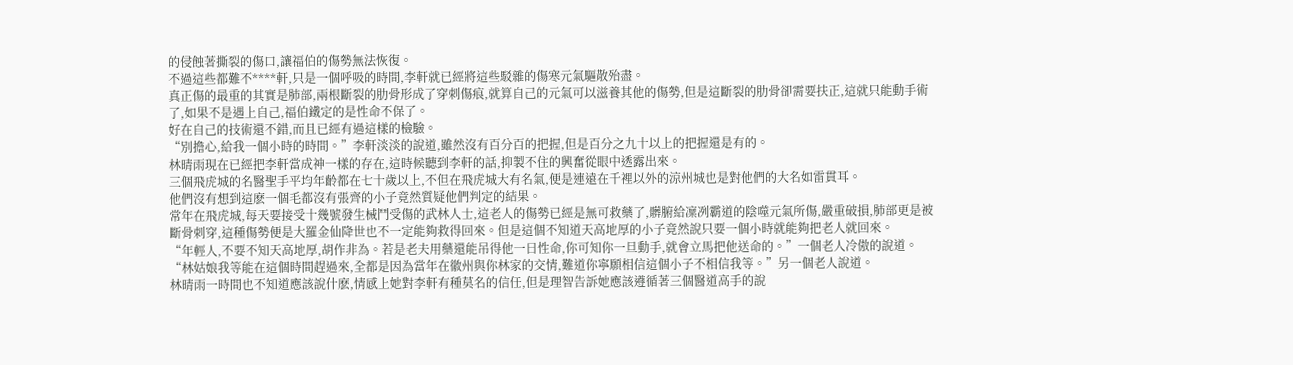的侵蝕著撕裂的傷口,讓福伯的傷勢無法恢復。
不過這些都難不****軒,只是一個呼吸的時間,李軒就已經將這些駁雜的傷寒元氣驅散殆盡。
真正傷的最重的其實是肺部,兩根斷裂的肋骨形成了穿刺傷痕,就算自己的元氣可以滋養其他的傷勢,但是這斷裂的肋骨卻需要扶正,這就只能動手術了,如果不是遇上自己,福伯鐵定的是性命不保了。
好在自己的技術還不錯,而且已經有過這樣的檢驗。
“別擔心,給我一個小時的時間。”李軒淡淡的說道,雖然沒有百分百的把握,但是百分之九十以上的把握還是有的。
林晴雨現在已經把李軒當成神一樣的存在,這時候聽到李軒的話,抑製不住的興奮從眼中透露出來。
三個飛虎城的名醫聖手平均年齡都在七十歲以上,不但在飛虎城大有名氣,便是連遠在千裡以外的涼州城也是對他們的大名如雷貫耳。
他們沒有想到這麽一個毛都沒有張齊的小子竟然質疑他們判定的結果。
常年在飛虎城,每天要接受十幾號發生械鬥受傷的武林人士,這老人的傷勢已經是無可救藥了,髒腑給凜冽霸道的陰噬元氣所傷,嚴重破損,肺部更是被斷骨刺穿,這種傷勢便是大羅金仙降世也不一定能夠救得回來。但是這個不知道天高地厚的小子竟然說只要一個小時就能夠把老人就回來。
“年輕人,不要不知天高地厚,胡作非為。若是老夫用藥還能吊得他一日性命,你可知你一旦動手,就會立馬把他送命的。”一個老人冷傲的說道。
“林姑娘我等能在這個時間趕過來,全都是因為當年在徽州與你林家的交情,難道你寧願相信這個小子不相信我等。”另一個老人說道。
林晴雨一時間也不知道應該說什麽,情感上她對李軒有種莫名的信任,但是理智告訴她應該遵循著三個醫道高手的說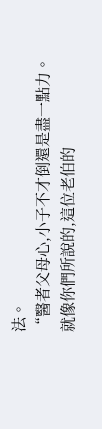法。
“醫者父母心,小子不才倒還是盡一點力。就像你們所說的,這位老伯的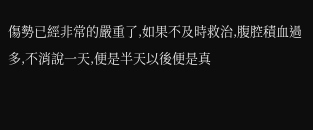傷勢已經非常的嚴重了,如果不及時救治,腹腔積血過多,不消說一天,便是半天以後便是真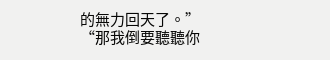的無力回天了。”
“那我倒要聽聽你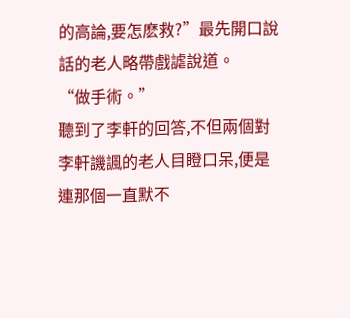的高論,要怎麽救?”最先開口說話的老人略帶戲謔說道。
“做手術。”
聽到了李軒的回答,不但兩個對李軒譏諷的老人目瞪口呆,便是連那個一直默不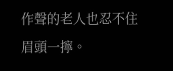作聲的老人也忍不住眉頭一擰。